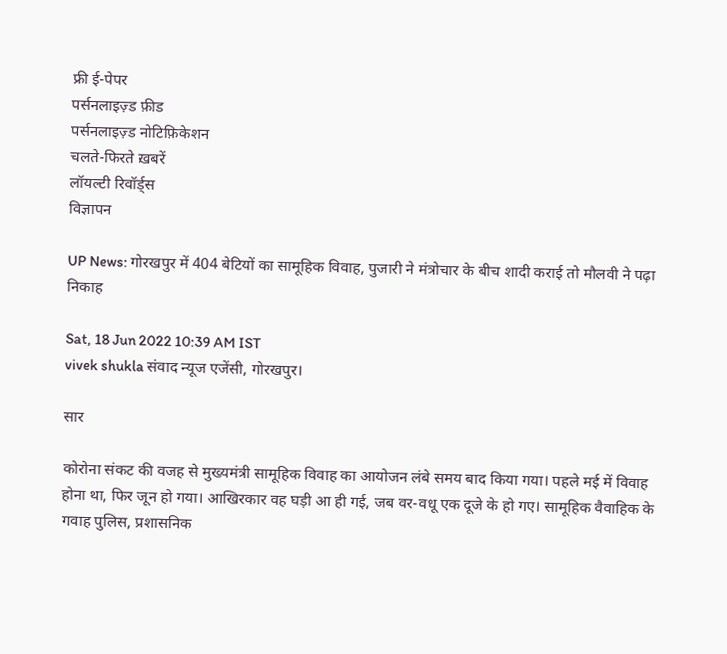फ्री ई-पेपर
पर्सनलाइज़्ड फ़ीड
पर्सनलाइज़्ड नोटिफ़िकेशन
चलते-फिरते ख़बरें
लॉयल्टी रिवॉर्ड्स
विज्ञापन

UP News: गोरखपुर में 404 बेटियों का सामूहिक विवाह, पुजारी ने मंत्रोचार के बीच शादी कराई तो मौलवी ने पढ़ा निकाह

Sat, 18 Jun 2022 10:39 AM IST
vivek shukla संवाद न्यूज एजेंसी, गोरखपुर।

सार

कोरोना संकट की वजह से मुख्यमंत्री सामूहिक विवाह का आयोजन लंबे समय बाद किया गया। पहले मई में विवाह होना था, फिर जून हो गया। आखिरकार वह घड़ी आ ही गई, जब वर-वधू एक दूजे के हो गए। सामूहिक वैवाहिक के गवाह पुलिस, प्रशासनिक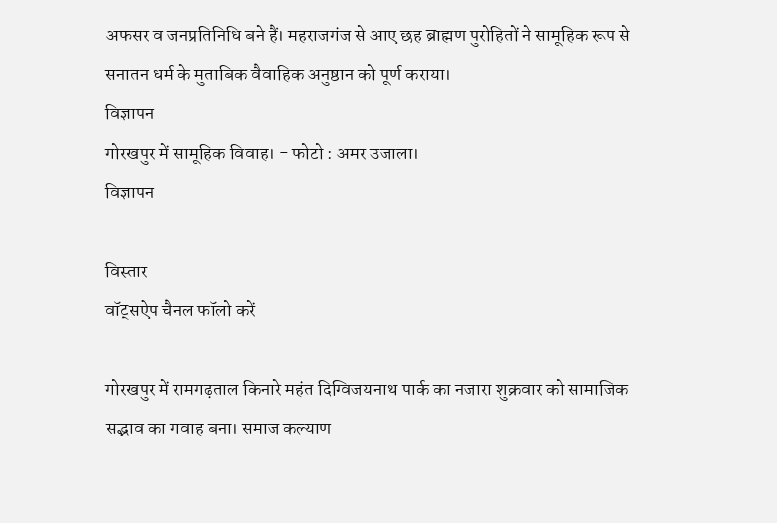अफसर व जनप्रतिनिधि बने हैं। महराजगंज से आए छह ब्राह्मण पुरोहितों ने सामूहिक रूप से सनातन धर्म के मुताबिक वैवाहिक अनुष्ठान को पूर्ण कराया।
विज्ञापन
गोरखपुर में सामूहिक विवाह। - फोटो : अमर उजाला।
विज्ञापन

विस्तार
वॉट्सऐप चैनल फॉलो करें

गोरखपुर में रामगढ़ताल किनारे महंत दिग्विजयनाथ पार्क का नजारा शुक्रवार को सामाजिक सद्भाव का गवाह बना। समाज कल्याण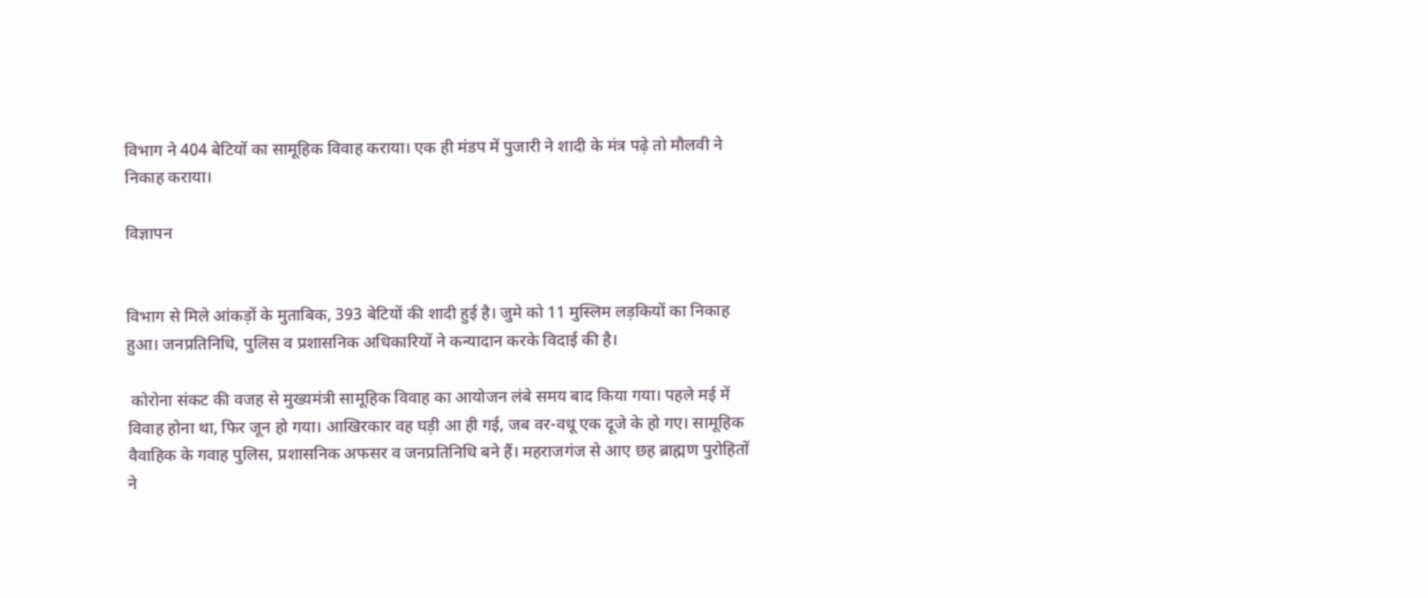विभाग ने 404 बेटियों का सामूहिक विवाह कराया। एक ही मंडप में पुजारी ने शादी के मंत्र पढ़े तो मौलवी ने निकाह कराया।

विज्ञापन


विभाग से मिले आंकड़ों के मुताबिक, 393 बेटियों की शादी हुई है। जुमे को 11 मुस्लिम लड़कियों का निकाह हुआ। जनप्रतिनिधि, पुलिस व प्रशासनिक अधिकारियों ने कन्यादान करके विदाई की है।

 कोरोना संकट की वजह से मुख्यमंत्री सामूहिक विवाह का आयोजन लंबे समय बाद किया गया। पहले मई में विवाह होना था, फिर जून हो गया। आखिरकार वह घड़ी आ ही गई, जब वर-वधू एक दूजे के हो गए। सामूहिक वैवाहिक के गवाह पुलिस, प्रशासनिक अफसर व जनप्रतिनिधि बने हैं। महराजगंज से आए छह ब्राह्मण पुरोहितों ने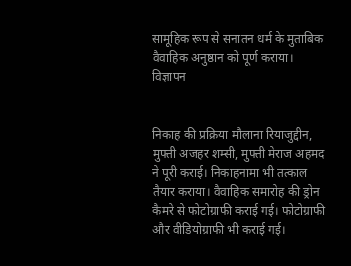सामूहिक रूप से सनातन धर्म के मुताबिक वैवाहिक अनुष्ठान को पूर्ण कराया।
विज्ञापन


निकाह की प्रक्रिया मौलाना रियाजुद्दीन, मुफ्ती अजहर शम्सी, मुफ्ती मेराज अहमद ने पूरी कराई। निकाहनामा भी तत्काल तैयार कराया। वैवाहिक समारोह की ड्रोन कैमरे से फोटोग्राफी कराई गई। फोटोग्राफी और वीडियोग्राफी भी कराई गई।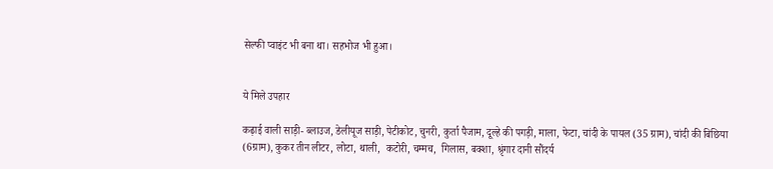सेल्फी प्वाइंट भी बना था। सहभोज भी हुआ।


ये मिले उपहार

कढ़ाई वाली साड़ी- ब्लाउज, डेलीयूज साड़ी, पेटीकोट, चुनरी, कुर्ता पैजाम, दूल्हे की पगड़ी, माला, फेटा, चांदी के पायल (35 ग्राम), चांदी की बिछिया (6ग्राम), कुकर तीन लीटर, लोटा, थाली,  कटोरी, चम्मच,  गिलास, बक्शा, श्रृंगार दानी सौंदर्य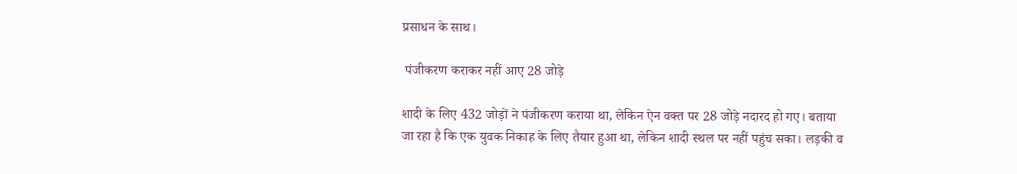प्रसाधन के साथ।

 पंजीकरण कराकर नहीं आए 28 जोड़े

शादी के लिए 432 जोड़ों ने पंजीकरण कराया था, लेकिन ऐन वक्त पर 28 जोड़े नदारद हो गए। बताया जा रहा है कि एक युवक निकाह के लिए तैयार हुआ था, लेकिन शादी स्थल पर नहीं पहुंच सका। लड़की व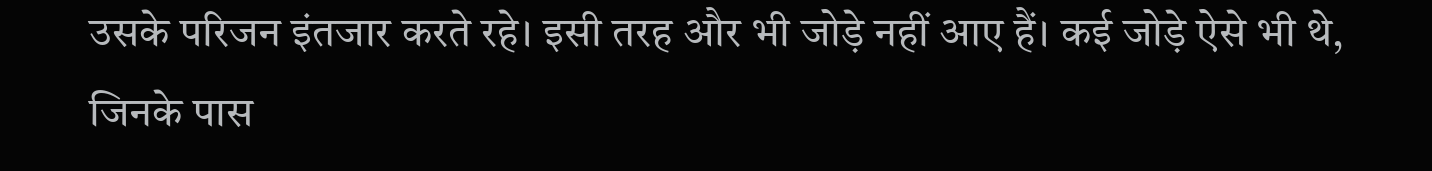उसके परिजन इंतजार करते रहे। इसी तरह और भी जोड़े नहीं आए हैं। कई जोड़े ऐसे भी थे, जिनके पास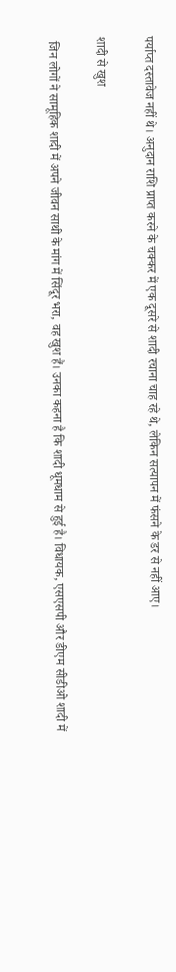पर्याप्त दस्तावेज नहीं थे। अनुदान राशि प्राप्त करने के चक्कर में एक दूसरे से शादी रचाना चाह रहे थे, लेकिन सत्यापन में फंसने के डर से नहीं आए।

शादी से खुश

 जिन लोगों ने सामूहिक शादी में अपने जीवन साथी के मांग में सिंदूर भरा, वह खुश हैं। उनका कहना है कि शादी धूमधाम से हुई है। विधायक, एसएसपी और डीएम सीडीओ शादी में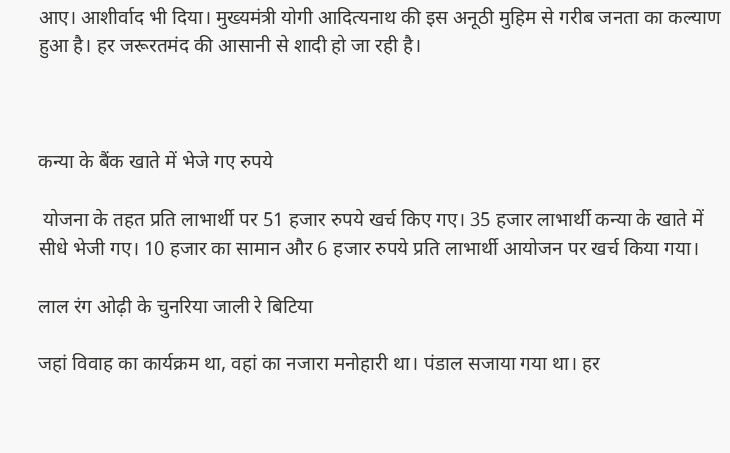आए। आशीर्वाद भी दिया। मुख्यमंत्री योगी आदित्यनाथ की इस अनूठी मुहिम से गरीब जनता का कल्याण हुआ है। हर जरूरतमंद की आसानी से शादी हो जा रही है।



कन्या के बैंक खाते में भेजे गए रुपये

 योजना के तहत प्रति लाभार्थी पर 51 हजार रुपये खर्च किए गए। 35 हजार लाभार्थी कन्या के खाते में सीधे भेजी गए। 10 हजार का सामान और 6 हजार रुपये प्रति लाभार्थी आयोजन पर खर्च किया गया।

लाल रंग ओढ़ी के चुनरिया जाली रे बिटिया

जहां विवाह का कार्यक्रम था, वहां का नजारा मनोहारी था। पंडाल सजाया गया था। हर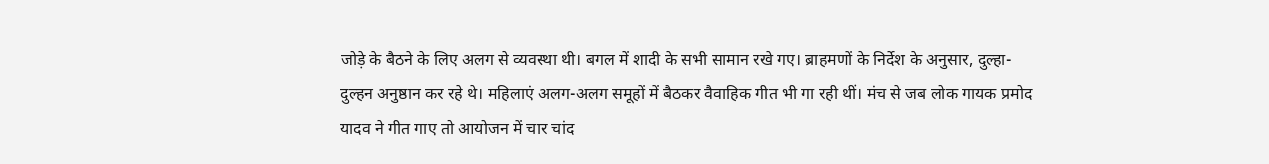जोड़े के बैठने के लिए अलग से व्यवस्था थी। बगल में शादी के सभी सामान रखे गए। ब्राहमणों के निर्देश के अनुसार, दुल्हा-दुल्हन अनुष्ठान कर रहे थे। महिलाएं अलग-अलग समूहों में बैठकर वैवाहिक गीत भी गा रही थीं। मंच से जब लोक गायक प्रमोद यादव ने गीत गाए तो आयोजन में चार चांद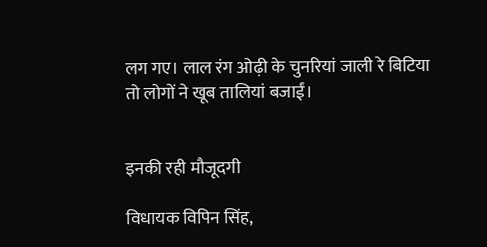लग गए। लाल रंग ओढ़ी के चुनरियां जाली रे बिटिया तो लोगों ने खूब तालियां बजाईं।


इनकी रही मौजूदगी

विधायक विपिन सिंह,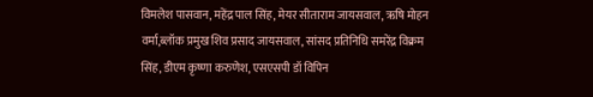विमलेश पासवान, महेंद्र पाल सिंह, मेयर सीताराम जायसवाल, ऋषि मोहन वर्मा,ब्लॉक प्रमुख शिव प्रसाद जायसवाल, सांसद प्रतिनिधि समरेंद्र विक्रम सिंह, डीएम कृष्णा करुणेश, एसएसपी डॉ विपिन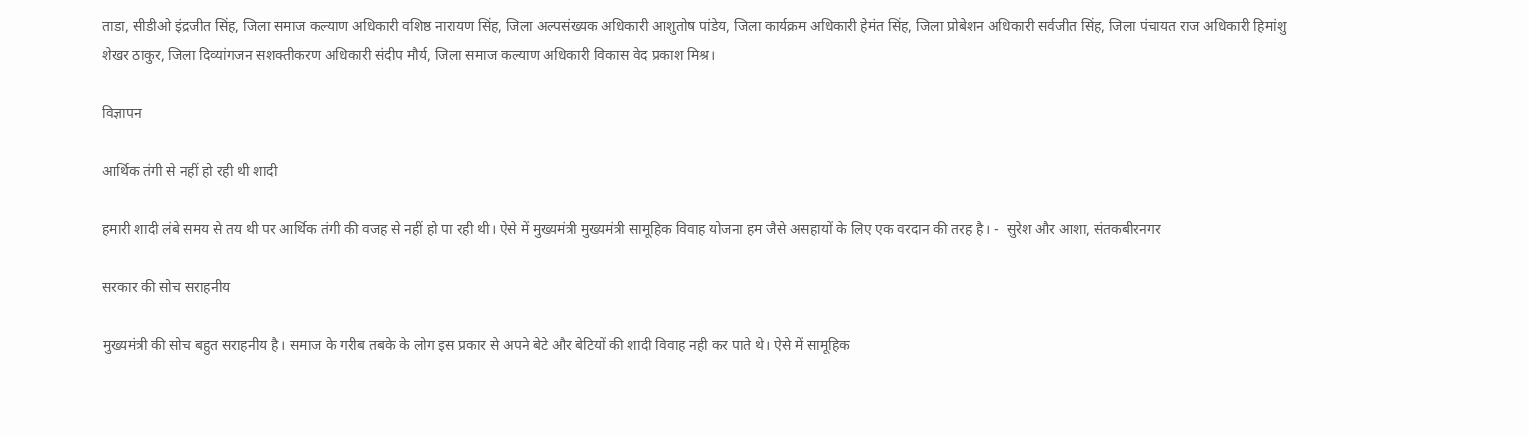ताडा, सीडीओ इंद्रजीत सिंह, जिला समाज कल्याण अधिकारी वशिष्ठ नारायण सिंह, जिला अल्पसंख्यक अधिकारी आशुतोष पांडेय, जिला कार्यक्रम अधिकारी हेमंत सिंह, जिला प्रोबेशन अधिकारी सर्वजीत सिंह, जिला पंचायत राज अधिकारी हिमांशु शेखर ठाकुर, जिला दिव्यांगजन सशक्तीकरण अधिकारी संदीप मौर्य, जिला समाज कल्याण अधिकारी विकास वेद प्रकाश मिश्र।

विज्ञापन

आर्थिक तंगी से नहीं हो रही थी शादी

हमारी शादी लंबे समय से तय थी पर आर्थिक तंगी की वजह से नहीं हो पा रही थी। ऐसे में मुख्यमंत्री मुख्यमंत्री सामूहिक विवाह योजना हम जैसे असहायों के लिए एक वरदान की तरह है। -  सुरेश और आशा, संतकबीरनगर

सरकार की सोच सराहनीय

मुख्यमंत्री की सोच बहुत सराहनीय है। समाज के गरीब तबके के लोग इस प्रकार से अपने बेटे और बेटियों की शादी विवाह नही कर पाते थे। ऐसे में सामूहिक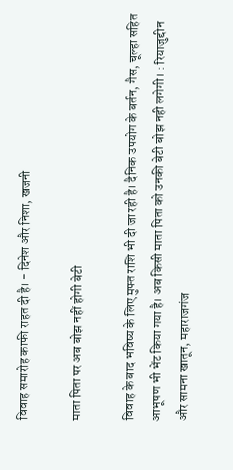विवाह समारोह काफी राहत दी है। - दिनेश और निशा, खजनी

माता पिता पर अब बोझ नहीं होगी बेटी

विवाह के बाद भविष्य के लिए मुफ्त राशि भी दी जा रही है। दैनिक उपयोग के बर्तन, गैस, चूल्हा सहित आभूषण भी भेंट किया गया है। अब किसी माता पिता को उनकी बेटी बोझ नही लगेगी। : रियाजुद्दीन और सामना खातून, महाराजगंज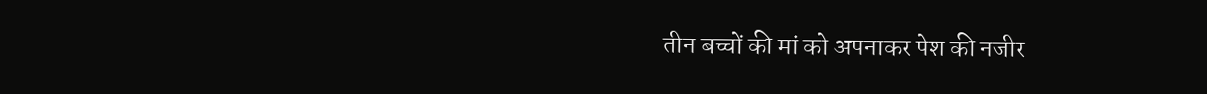तीन बच्चों की मां को अपनाकर पेश की नजीर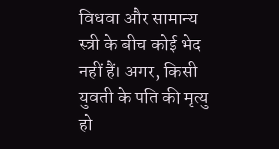विधवा और सामान्य स्त्री के बीच कोई भेद नहीं हैं। अगर, किसी युवती के पति की मृत्यु हो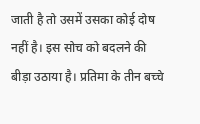जाती है तो उसमें उसका कोई दोष नहीं है। इस सोच को बदलने की बीड़ा उठाया है। प्रतिमा के तीन बच्चे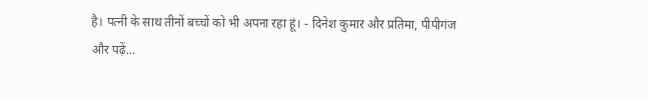है। पत्नी के साथ तीनों बच्चों को भी अपना रहा हूं। - दिनेश कुमार और प्रतिमा, पीपीगंज
और पढ़ें...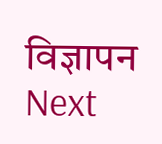विज्ञापन
Next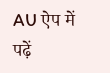AU ऐप में पढ़ें